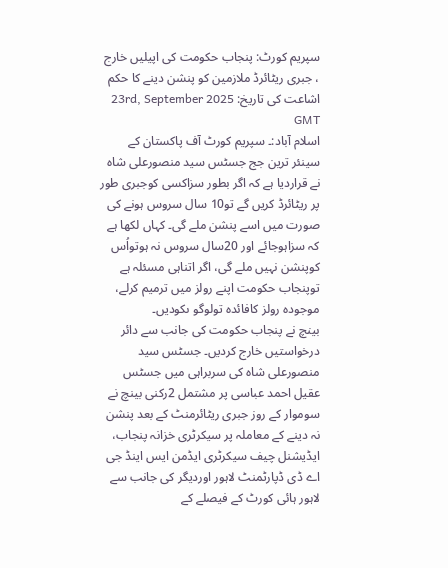سپریم کورٹ: پنجاب حکومت کی اپیلیں خارج ، جبری ریٹائرڈ ملازمین کو پنشن دینے کا حکم
اشاعت کی تاریخ: 23rd, September 2025 GMT
اسلام آباد:۔ سپریم کورٹ آف پاکستان کے سینئر ترین جج جسٹس سید منصورعلی شاہ نے قراردیا ہے کہ اگر بطور سزاکسی کوجبری طور پر ریٹائرڈ کریں گے تو10 سال سروس ہونے کی صورت میں اسے پنشن ملے گی۔ کہاں لکھا ہے کہ سزاہوجائے اور 20سال سروس نہ ہوتواُس کوپنشن نہیں ملے گی، اگر اتناہی مسئلہ ہے توپنجاب حکومت اپنے رولز میں ترمیم کرلے، موجودہ رولز کافائدہ تولوگو ںکودیں۔
بینچ نے پنجاب حکومت کی جانب سے دائر درخواستیں خارج کردیں۔ جسٹس سید منصورعلی شاہ کی سربراہی میں جسٹس عقیل احمد عباسی پر مشتمل 2رکنی بینچ نے سوموار کے روز جبری ریٹائرمنٹ کے بعد پنشن نہ دینے کے معاملہ پر سیکرٹری خزانہ پنجاب، ایڈیشنل چیف سیکرٹری ایڈمن ایس اینڈ جی اے ڈی ڈپارٹمنٹ لاہور اوردیگر کی جانب سے لاہور ہائی کورٹ کے فیصلے کے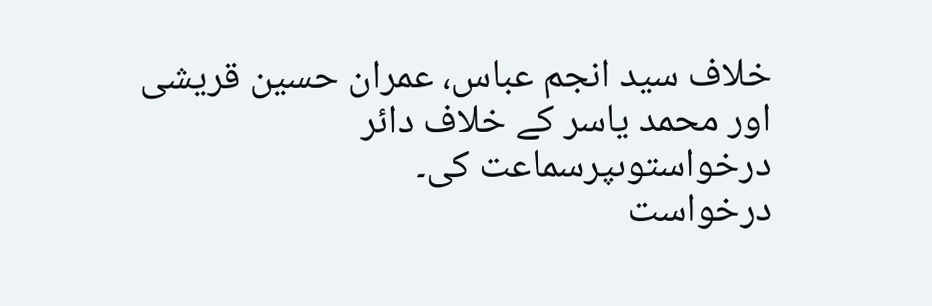خلاف سید انجم عباس، عمران حسین قریشی اور محمد یاسر کے خلاف دائر درخواستوںپرسماعت کی۔
درخواست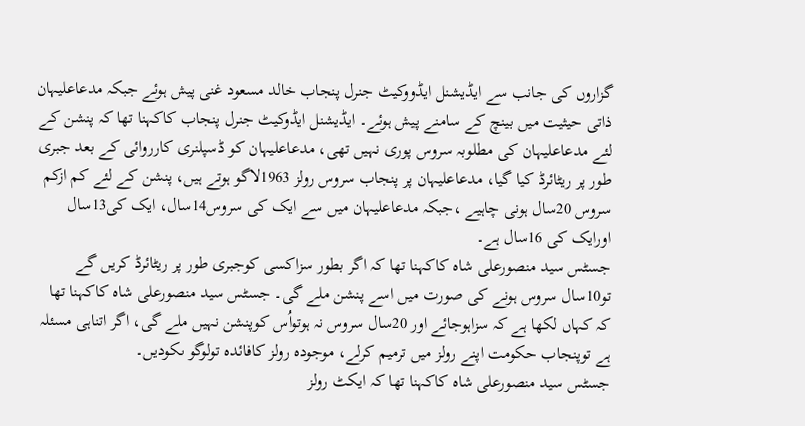گزاروں کی جانب سے ایڈیشنل ایڈووکیٹ جنرل پنجاب خالد مسعود غنی پیش ہوئے جبکہ مدعاعلیہان ذاتی حیثیت میں بینچ کے سامنے پیش ہوئے۔ ایڈیشنل ایڈوکیٹ جنرل پنجاب کاکہنا تھا کہ پنشن کے لئے مدعاعلیہان کی مطلوبہ سروس پوری نہیں تھی، مدعاعلیہان کو ڈسپلنری کارروائی کے بعد جبری طور پر ریٹائرڈ کیا گیا، مدعاعلیہان پر پنجاب سروس رولز 1963لاگو ہوتے ہیں، پنشن کے لئے کم ازکم سروس 20سال ہونی چاہیے ،جبکہ مدعاعلیہان میں سے ایک کی سروس14سال، ایک کی13سال اورایک کی 16سال ہے۔
جسٹس سید منصورعلی شاہ کاکہنا تھا کہ اگر بطور سزاکسی کوجبری طور پر ریٹائرڈ کریں گے تو10سال سروس ہونے کی صورت میں اسے پنشن ملے گی۔ جسٹس سید منصورعلی شاہ کاکہنا تھا کہ کہاں لکھا ہے کہ سزاہوجائے اور 20سال سروس نہ ہوتواُس کوپنشن نہیں ملے گی، اگر اتناہی مسئلہ ہے توپنجاب حکومت اپنے رولز میں ترمیم کرلے، موجودہ رولز کافائدہ تولوگو ںکودیں۔
جسٹس سید منصورعلی شاہ کاکہنا تھا کہ ایکٹ رولز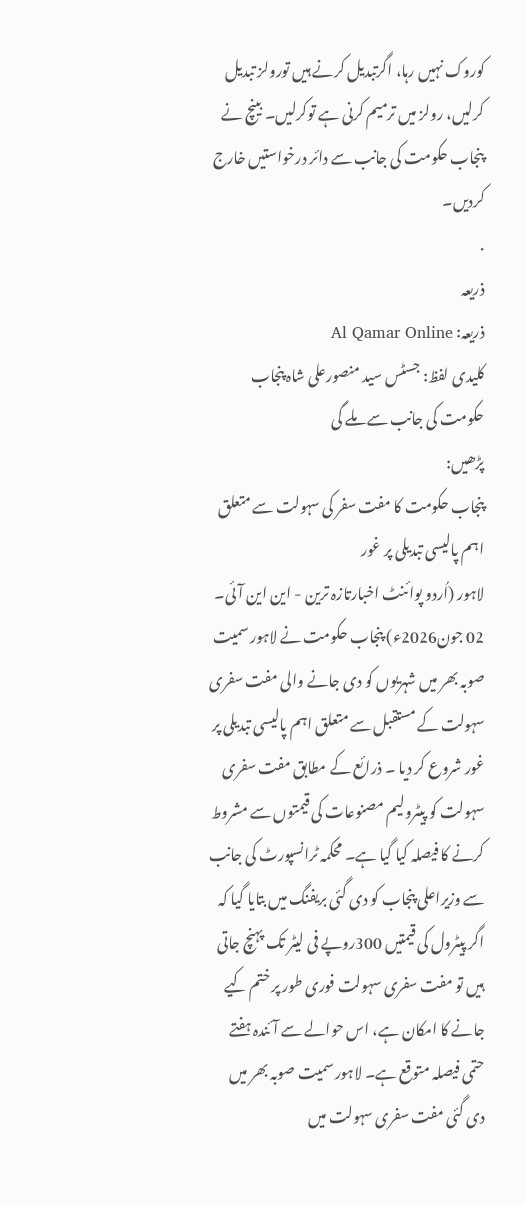کوروک نہیں رہا، اگرتبدیل کرنے ہیں تورولز تبدیل کرلیں، رولز میں ترمیم کرنی ہے توکرلیں۔ بینچ نے پنجاب حکومت کی جانب سے دائر درخواستیں خارج کردیں۔
.
ذریعہ
ذریعہ: Al Qamar Online
کلیدی لفظ: جسٹس سید منصورعلی شاہ پنجاب حکومت کی جانب سے ملے گی
پڑھیں:
پنجاب حکومت کا مفت سفر کی سہولت سے متعلق اہم پالیسی تبدیلی پر غور
لاہور (اُردو پوائنٹ اخبارتازہ ترین - این این آئی۔ 02 جون2026ء) پنجاب حکومت نے لاہور سمیت صوبہ بھر میں شہریوں کو دی جانے والی مفت سفری سہولت کے مستقبل سے متعلق اہم پالیسی تبدیلی پر غور شروع کر دیا ۔ ذرائع کے مطابق مفت سفری سہولت کو پیٹرولیم مصنوعات کی قیمتوں سے مشروط کرنے کا فیصلہ کیا گیا ہے۔ محکمہ ٹرانسپورٹ کی جانب سے وزیراعلی پنجاب کو دی گئی بریفنگ میں بتایا گیا کہ اگر پیٹرول کی قیمتیں 300روپے فی لیٹر تک پہنچ جاتی ہیں تو مفت سفری سہولت فوری طور پر ختم کیے جانے کا امکان ہے، اس حوالے سے آئندہ ہفتے حتمی فیصلہ متوقع ہے۔ لاہور سمیت صوبہ بھر میں دی گئی مفت سفری سہولت میں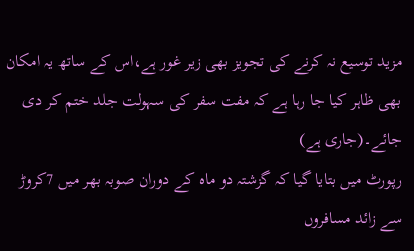مزید توسیع نہ کرنے کی تجویز بھی زیر غور ہے،اس کے ساتھ یہ امکان بھی ظاہر کیا جا رہا ہے کہ مفت سفر کی سہولت جلد ختم کر دی جائے۔(جاری ہے)
رپورٹ میں بتایا گیا کہ گزشتہ دو ماہ کے دوران صوبہ بھر میں 7کروڑ سے زائد مسافروں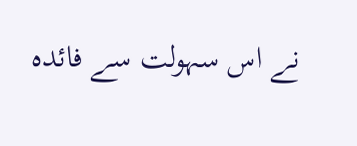نے اس سہولت سے فائدہ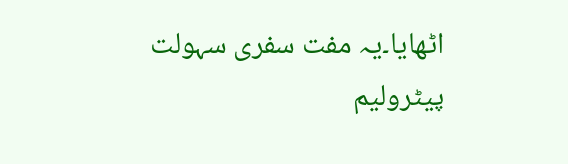اٹھایا۔یہ مفت سفری سہولت پیٹرولیم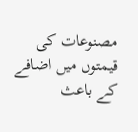مصنوعات کی قیمتوں میں اضافے کے باعث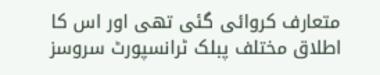متعارف کروائی گئی تھی اور اس کا اطلاق مختلف پبلک ٹرانسپورٹ سروسز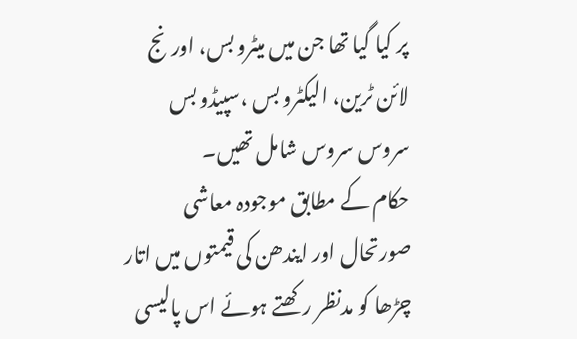پر کیا گیا تھا جن میں میٹرو بس، اورنج لائن ٹرین، الیکٹرو بس ،سپیڈو بس سروس سروس شامل تھیں۔
حکام کے مطابق موجودہ معاشی صورتحال اور ایندھن کی قیمتوں میں اتار چڑھا کو مدنظر رکھتے ہوئے اس پالیسی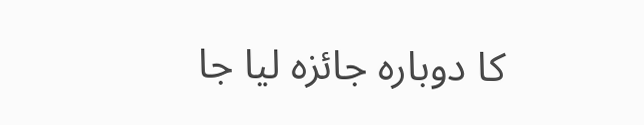کا دوبارہ جائزہ لیا جا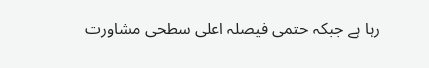رہا ہے جبکہ حتمی فیصلہ اعلی سطحی مشاورت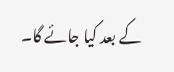کے بعد کیا جائے گا۔